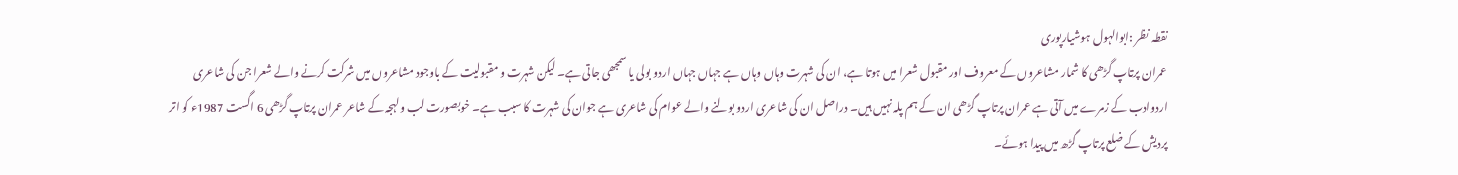نقطہ نظر :ابوالہول ہوشیارپوری
عمران پرتاپ گڑھی کا شمار مشاعروں کے معروف اور مقبول شعرا میں ہوتا ہے، ان کی شہرت وہاں وہاں ہے جہاں جہاں اردو بولی یا سمجھی جاتی ہے۔ لیکن شہرت و مقبولیت کے باوجود مشاعروں میں شرکت کرنے والے شعرا جن کی شاعری اردوادب کے زمرے میں آتی ہے عمران پرتاپ گڑھی ان کے ہم پلہ نہیں ہیں۔ دراصل ان کی شاعری اردو بولنے والے عوام کی شاعری ہے جوان کی شہرت کا سبب ہے۔ خوبصورت لب ولہجہ کے شاعر عمران پرتاپ گڑھی 6 اگست 1987ء کو اتر پردیش کے ضلع پرتاپ گڑھ میں پیدا ہوئے۔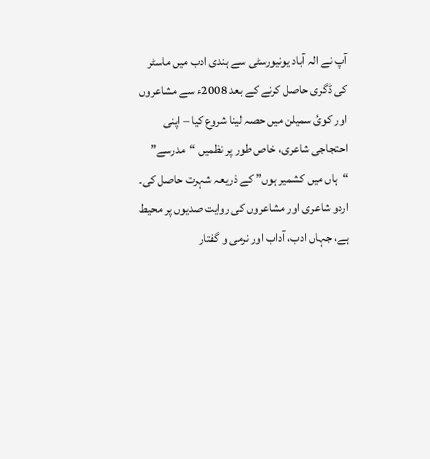آپ نے الہ آباد یونیورسٹی سے ہندی ادب میں ماسٹر کی ڈگری حاصل کرنے کے بعد 2008ء سے مشاعروں اور کویُ سمیلن میں حصہ لینا شروع کیا – اپنی احتجاجی شاعری، خاص طور پر نظمیں “مدرسے” “ہاں میں کشمیر ہوں” کے ذریعہ شہرت حاصل کی۔
اردو شاعری اور مشاعروں کی روایت صدیوں پر محیط ہے، جہاں ادب، آداب اور نرمی و گفتار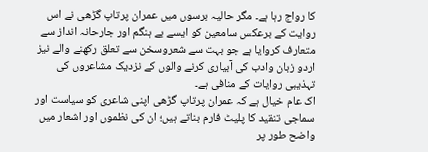کا رواج رہا ہے۔ مگر حالیہ برسوں میں عمران پرتاپ گڑھی نے اس روایت کے برعکس سامعین کو ایسے بے ہنگم اور جارحانہ انداز سے متعارف کروایا ہے جو بہت سے شعروسخن سے تعلق رکھنے والے نیز اردو زبان وادب کی آبیاری کرنے والوں کے نزدیک مشاعروں کی تہذیبی روایات کے منافی ہے۔
اک عام خیال ہے کہ عمران پرتاپ گڑھی اپنی شاعری کو سیاست اور سماجی تنقید کا پلیٹ فارم بناتے ہیں؛ ان کی نظموں اور اشعار میں واضح طور پر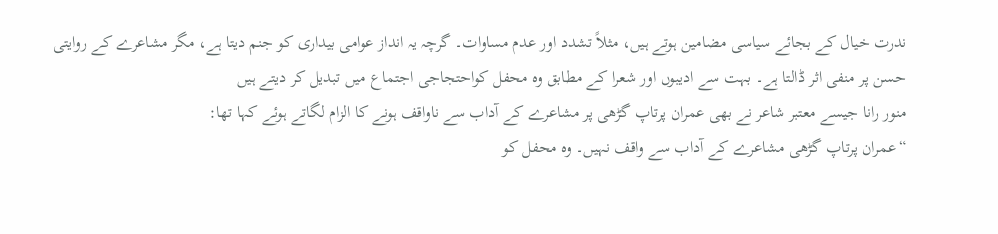ندرت خیال کے بجائے سیاسی مضامین ہوتے ہیں، مثلاً تشدد اور عدم مساوات۔ گرچہ یہ انداز عوامی بیداری کو جنم دیتا ہے، مگر مشاعرے کے روایتی حسن پر منفی اثر ڈالتا ہے۔ بہت سے ادیبوں اور شعرا کے مطابق وہ محفل کواحتجاجی اجتماع میں تبدیل کر دیتے ہیں
منور رانا جیسے معتبر شاعر نے بھی عمران پرتاپ گڑھی پر مشاعرے کے آداب سے ناواقف ہونے کا الزام لگاتے ہوئے کہا تھا:
“عمران پرتاپ گڑھی مشاعرے کے آداب سے واقف نہیں۔ وہ محفل کو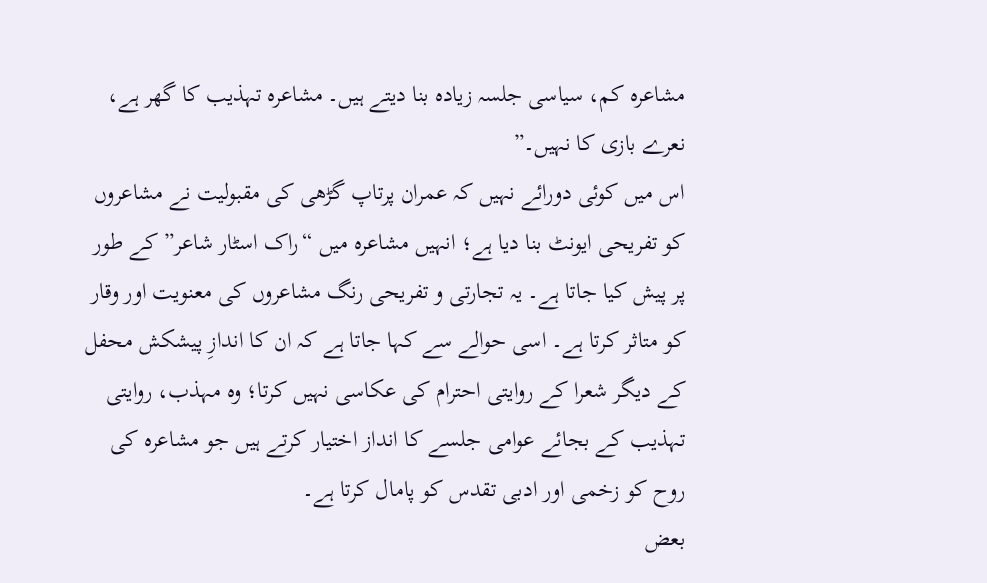مشاعرہ کم، سیاسی جلسہ زیادہ بنا دیتے ہیں۔ مشاعرہ تہذیب کا گھر ہے، نعرے بازی کا نہیں۔”
اس میں کوئی دورائے نہیں کہ عمران پرتاپ گڑھی کی مقبولیت نے مشاعروں کو تفریحی ایونٹ بنا دیا ہے؛ انہیں مشاعرہ میں “راک اسٹار شاعر” کے طور پر پیش کیا جاتا ہے۔ یہ تجارتی و تفریحی رنگ مشاعروں کی معنویت اور وقار کو متاثر کرتا ہے۔ اسی حوالے سے کہا جاتا ہے کہ ان کا اندازِ پیشکش محفل کے دیگر شعرا کے روایتی احترام کی عکاسی نہیں کرتا؛ وہ مہذب، روایتی تہذیب کے بجائے عوامی جلسے کا انداز اختیار کرتے ہیں جو مشاعرہ کی روح کو زخمی اور ادبی تقدس کو پامال کرتا ہے۔
بعض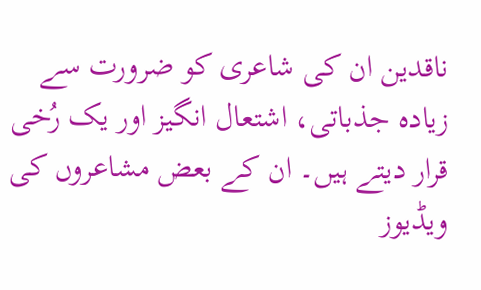ناقدین ان کی شاعری کو ضرورت سے زیادہ جذباتی، اشتعال انگیز اور یک رُخی قرار دیتے ہیں۔ ان کے بعض مشاعروں کی ویڈیوز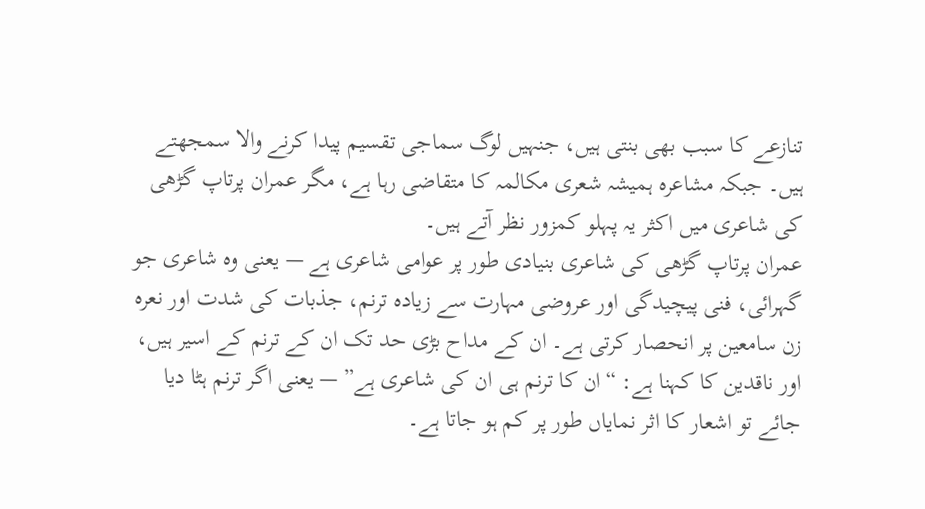تنازعے کا سبب بھی بنتی ہیں، جنہیں لوگ سماجی تقسیم پیدا کرنے والا سمجھتے ہیں۔ جبکہ مشاعرہ ہمیشہ شعری مکالمہ کا متقاضی رہا ہے، مگر عمران پرتاپ گڑھی کی شاعری میں اکثر یہ پہلو کمزور نظر آتے ہیں۔
عمران پرتاپ گڑھی کی شاعری بنیادی طور پر عوامی شاعری ہے — یعنی وہ شاعری جو گہرائی، فنی پیچیدگی اور عروضی مہارت سے زیادہ ترنم، جذبات کی شدت اور نعرہ زن سامعین پر انحصار کرتی ہے۔ ان کے مداح بڑی حد تک ان کے ترنم کے اسیر ہیں، اور ناقدین کا کہنا ہے: “ان کا ترنم ہی ان کی شاعری ہے” — یعنی اگر ترنم ہٹا دیا جائے تو اشعار کا اثر نمایاں طور پر کم ہو جاتا ہے۔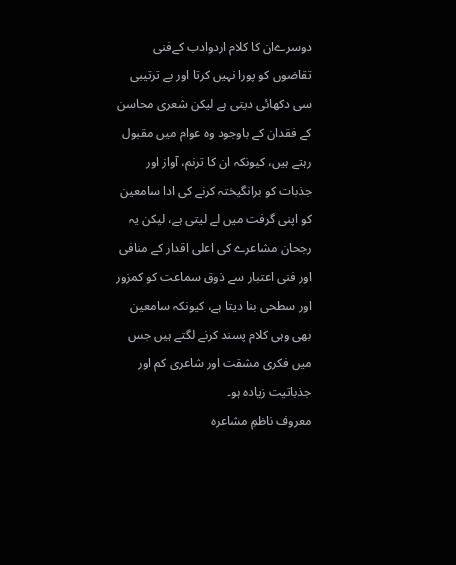دوسرےان کا کلام اردوادب کےفنی تقاضوں کو پورا نہیں کرتا اور بے ترتیبی سی دکھائی دیتی ہے لیکن شعری محاسن کے فقدان کے باوجود وہ عوام میں مقبول رہتے ہیں، کیونکہ ان کا ترنم، آواز اور جذبات کو برانگیختہ کرنے کی ادا سامعین کو اپنی گرفت میں لے لیتی ہے، لیکن یہ رجحان مشاعرے کی اعلی اقدار کے منافی اور فنی اعتبار سے ذوق سماعت کو کمزور اور سطحی بنا دیتا ہے، کیونکہ سامعین بھی وہی کلام پسند کرنے لگتے ہیں جس میں فکری مشقت اور شاعری کم اور جذباتیت زیادہ ہو۔
معروف ناظمِ مشاعرہ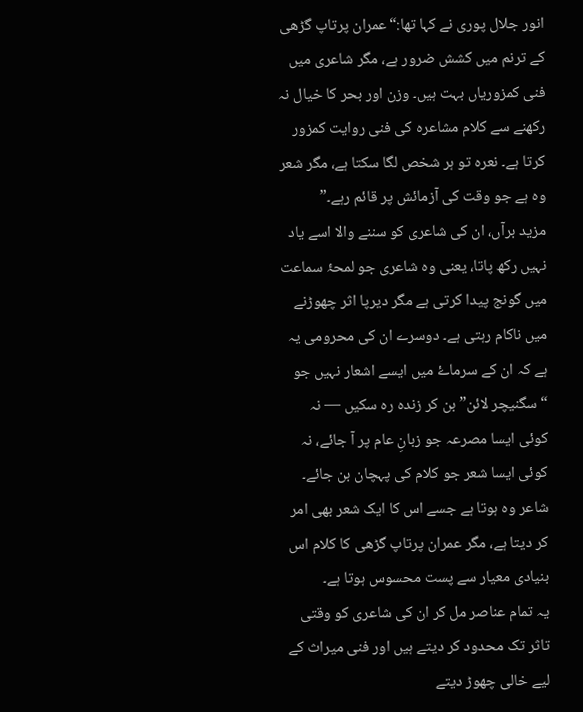انور جلال پوری نے کہا تھا:“عمران پرتاپ گڑھی کے ترنم میں کشش ضرور ہے، مگر شاعری میں فنی کمزوریاں بہت ہیں۔ وزن اور بحر کا خیال نہ رکھنے سے کلام مشاعرہ کی فنی روایت کمزور کرتا ہے۔ نعرہ تو ہر شخص لگا سکتا ہے، مگر شعر وہ ہے جو وقت کی آزمائش پر قائم رہے۔”
مزید برآں، ان کی شاعری کو سننے والا اسے یاد نہیں رکھ پاتا، یعنی وہ شاعری جو لمحۂ سماعت میں گونج پیدا کرتی ہے مگر دیرپا اثر چھوڑنے میں ناکام رہتی ہے۔ دوسرے ان کی محرومی یہ ہے کہ ان کے سرماۓ میں ایسے اشعار نہیں جو “سگنیچر لائن” بن کر زندہ رہ سکیں — نہ کوئی ایسا مصرعہ جو زبانِ عام پر آ جائے، نہ کوئی ایسا شعر جو کلام کی پہچان بن جائے۔ شاعر وہ ہوتا ہے جسے اس کا ایک شعر بھی امر کر دیتا ہے، مگر عمران پرتاپ گڑھی کا کلام اس بنیادی معیار سے پست محسوس ہوتا ہے۔
یہ تمام عناصر مل کر ان کی شاعری کو وقتی تاثر تک محدود کر دیتے ہیں اور فنی میراث کے لیے خالی چھوڑ دیتے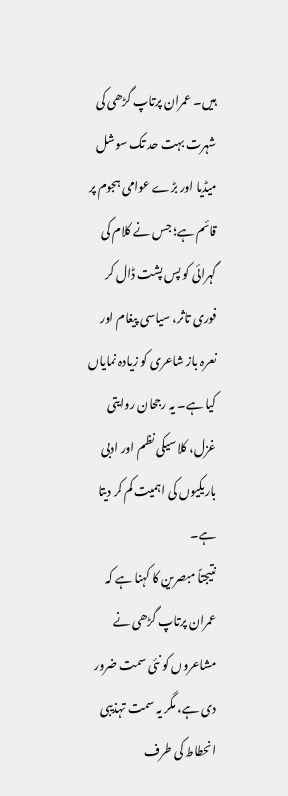ہیں۔ عمران پرتاپ گڑھی کی شہرت بہت حد تک سوشل میڈیا اور بڑے عوامی ہجوم پر قائم ہے؛ جس نے کلام کی گہرائی کو پس پشت ڈال کر فوری تاثر، سیاسی پیغام اور نعرہ باز شاعری کو زیادہ نمایاں کیا ہے۔ یہ رجحان روایتی غزل، کلاسیکی نظم اور ادبی باریکیوں کی اہمیت کم کر دیتا ہے۔
نتیجتاً مبصرین کا کہنا ہے کہ عمران پرتاپ گڑھی نے مشاعروں کو نئی سمت ضرور دی ہے، مگر یہ سمت تہذیبی انحطاط کی طرف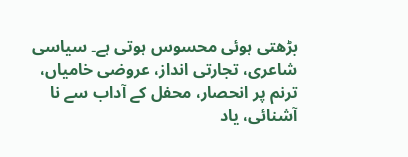بڑھتی ہوئی محسوس ہوتی ہے۔ سیاسی شاعری، تجارتی انداز، عروضی خامیاں، ترنم پر انحصار، محفل کے آداب سے نا آشنائی، یاد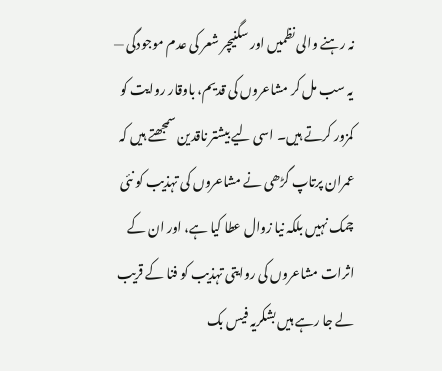نہ رہنے والی نظمیں اور سگنیچر شعر کی عدم موجودگی — یہ سب مل کر مشاعروں کی قدیم، باوقار روایت کو کمزور کرتے ہیں۔ اسی لیے بیشتر ناقدین سمجھتے ہیں کہ عمران پرتاپ گڑھی نے مشاعروں کی تہذیب کو نئی چمک نہیں بلکہ نیا زوال عطا کیا ہے، اور ان کے اثرات مشاعروں کی روایتی تہذیب کو فنا کے قریب لے جا رہے ہیں بشکریہ فیس بک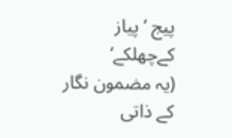پیج ‘پیاز کےچھلکے‘
(یہ مضمون نگار کے ذاتی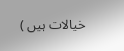خیالات ہیں )